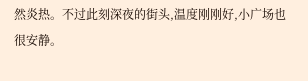然炎热。不过此刻深夜的街头,温度刚刚好,小广场也很安静。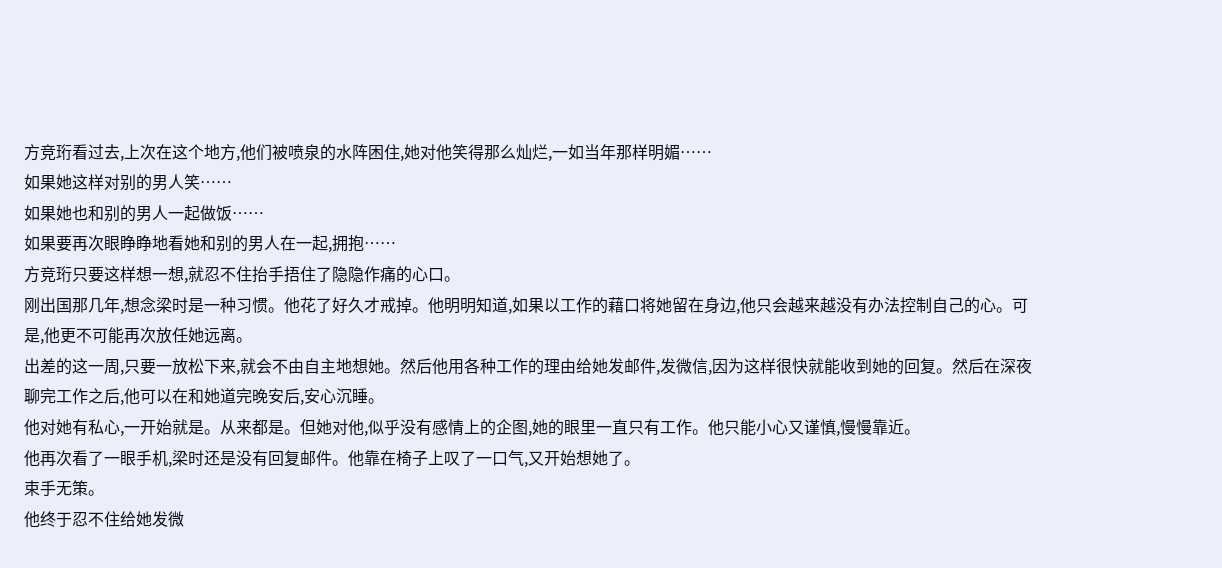方竞珩看过去,上次在这个地方,他们被喷泉的水阵困住,她对他笑得那么灿烂,一如当年那样明媚……
如果她这样对别的男人笑……
如果她也和别的男人一起做饭……
如果要再次眼睁睁地看她和别的男人在一起,拥抱……
方竞珩只要这样想一想,就忍不住抬手捂住了隐隐作痛的心口。
刚出国那几年,想念梁时是一种习惯。他花了好久才戒掉。他明明知道,如果以工作的藉口将她留在身边,他只会越来越没有办法控制自己的心。可是,他更不可能再次放任她远离。
出差的这一周,只要一放松下来,就会不由自主地想她。然后他用各种工作的理由给她发邮件,发微信,因为这样很快就能收到她的回复。然后在深夜聊完工作之后,他可以在和她道完晚安后,安心沉睡。
他对她有私心,一开始就是。从来都是。但她对他,似乎没有感情上的企图,她的眼里一直只有工作。他只能小心又谨慎,慢慢靠近。
他再次看了一眼手机,梁时还是没有回复邮件。他靠在椅子上叹了一口气,又开始想她了。
束手无策。
他终于忍不住给她发微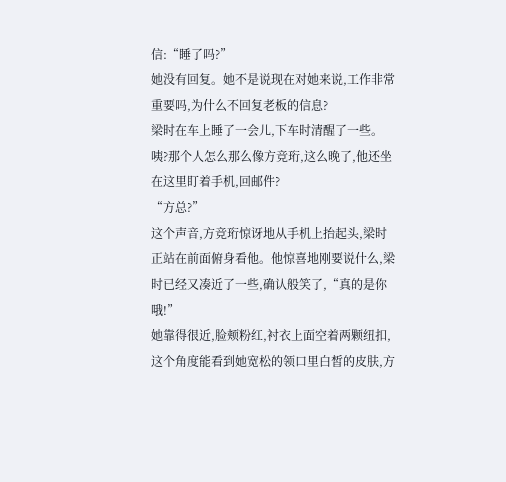信:“睡了吗?”
她没有回复。她不是说现在对她来说,工作非常重要吗,为什么不回复老板的信息?
梁时在车上睡了一会儿,下车时清醒了一些。咦?那个人怎么那么像方竞珩,这么晚了,他还坐在这里盯着手机,回邮件?
“方总?”
这个声音,方竞珩惊讶地从手机上抬起头,梁时正站在前面俯身看他。他惊喜地刚要说什么,梁时已经又凑近了一些,确认般笑了,“真的是你哦!”
她靠得很近,脸颊粉红,衬衣上面空着两颗纽扣,这个角度能看到她宽松的领口里白皙的皮肤,方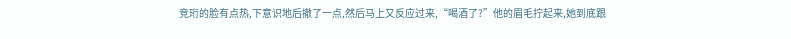竞珩的脸有点热,下意识地后撤了一点,然后马上又反应过来,“喝酒了?”他的眉毛拧起来,她到底跟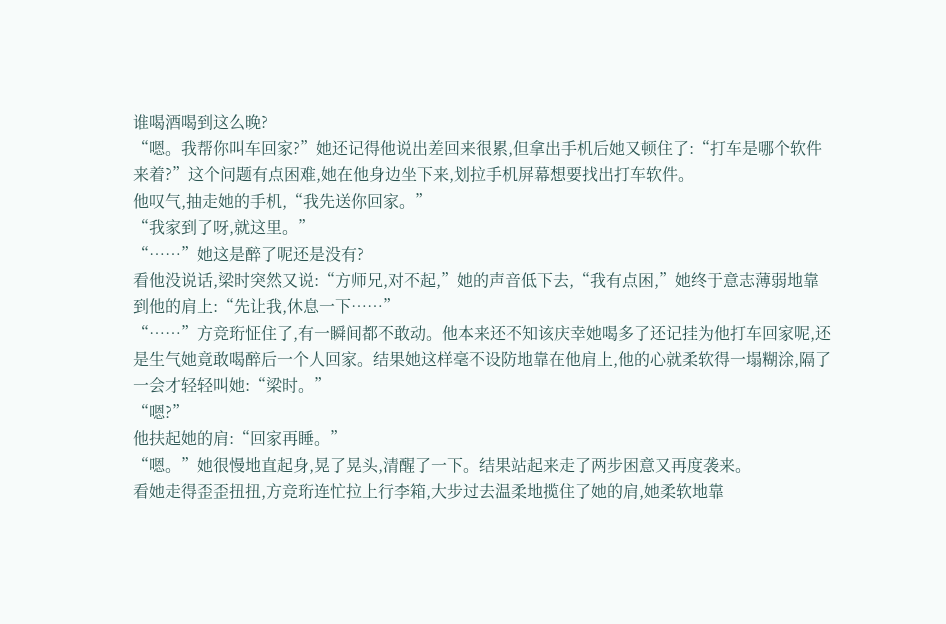谁喝酒喝到这么晚?
“嗯。我帮你叫车回家?”她还记得他说出差回来很累,但拿出手机后她又顿住了:“打车是哪个软件来着?”这个问题有点困难,她在他身边坐下来,划拉手机屏幕想要找出打车软件。
他叹气,抽走她的手机,“我先送你回家。”
“我家到了呀,就这里。”
“……”她这是醉了呢还是没有?
看他没说话,梁时突然又说:“方师兄,对不起,”她的声音低下去,“我有点困,”她终于意志薄弱地靠到他的肩上:“先让我,休息一下……”
“……”方竞珩怔住了,有一瞬间都不敢动。他本来还不知该庆幸她喝多了还记挂为他打车回家呢,还是生气她竟敢喝醉后一个人回家。结果她这样毫不设防地靠在他肩上,他的心就柔软得一塌糊涂,隔了一会才轻轻叫她:“梁时。”
“嗯?”
他扶起她的肩:“回家再睡。”
“嗯。”她很慢地直起身,晃了晃头,清醒了一下。结果站起来走了两步困意又再度袭来。
看她走得歪歪扭扭,方竞珩连忙拉上行李箱,大步过去温柔地揽住了她的肩,她柔软地靠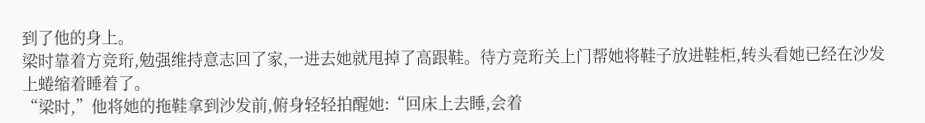到了他的身上。
梁时靠着方竞珩,勉强维持意志回了家,一进去她就甩掉了高跟鞋。待方竞珩关上门帮她将鞋子放进鞋柜,转头看她已经在沙发上蜷缩着睡着了。
“梁时,”他将她的拖鞋拿到沙发前,俯身轻轻拍醒她:“回床上去睡,会着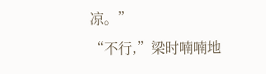凉。”
“不行,”梁时喃喃地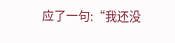应了一句:“我还没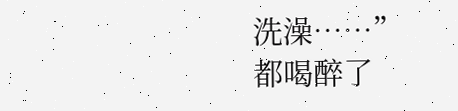洗澡……”
都喝醉了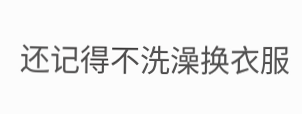还记得不洗澡换衣服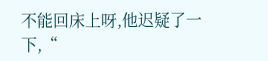不能回床上呀,他迟疑了一下,“